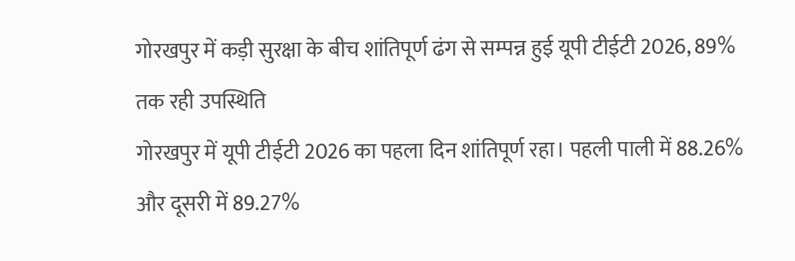गोरखपुर में कड़ी सुरक्षा के बीच शांतिपूर्ण ढंग से सम्पन्न हुई यूपी टीईटी 2026, 89% तक रही उपस्थिति
गोरखपुर में यूपी टीईटी 2026 का पहला दिन शांतिपूर्ण रहा। पहली पाली में 88.26% और दूसरी में 89.27%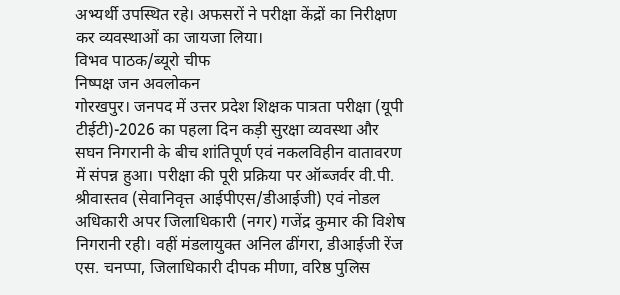अभ्यर्थी उपस्थित रहे। अफसरों ने परीक्षा केंद्रों का निरीक्षण कर व्यवस्थाओं का जायजा लिया।
विभव पाठक/ब्यूरो चीफ
निष्पक्ष जन अवलोकन
गोरखपुर। जनपद में उत्तर प्रदेश शिक्षक पात्रता परीक्षा (यूपी टीईटी)-2026 का पहला दिन कड़ी सुरक्षा व्यवस्था और सघन निगरानी के बीच शांतिपूर्ण एवं नकलविहीन वातावरण में संपन्न हुआ। परीक्षा की पूरी प्रक्रिया पर ऑब्जर्वर वी.पी. श्रीवास्तव (सेवानिवृत्त आईपीएस/डीआईजी) एवं नोडल अधिकारी अपर जिलाधिकारी (नगर) गजेंद्र कुमार की विशेष निगरानी रही। वहीं मंडलायुक्त अनिल ढींगरा, डीआईजी रेंज एस. चनप्पा, जिलाधिकारी दीपक मीणा, वरिष्ठ पुलिस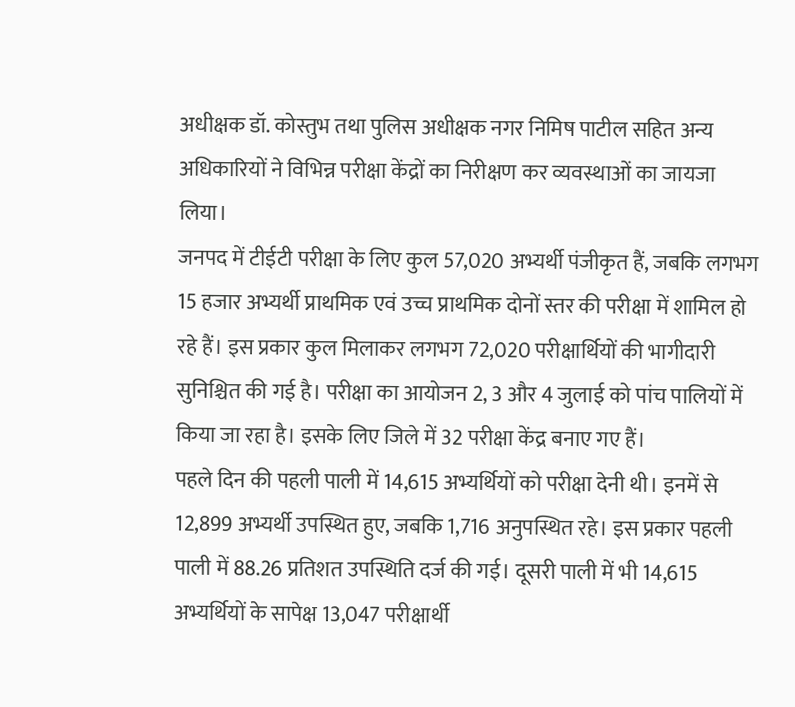अधीक्षक डॉ. कोस्तुभ तथा पुलिस अधीक्षक नगर निमिष पाटील सहित अन्य अधिकारियों ने विभिन्न परीक्षा केंद्रों का निरीक्षण कर व्यवस्थाओं का जायजा लिया।
जनपद में टीईटी परीक्षा के लिए कुल 57,020 अभ्यर्थी पंजीकृत हैं, जबकि लगभग 15 हजार अभ्यर्थी प्राथमिक एवं उच्च प्राथमिक दोनों स्तर की परीक्षा में शामिल हो रहे हैं। इस प्रकार कुल मिलाकर लगभग 72,020 परीक्षार्थियों की भागीदारी सुनिश्चित की गई है। परीक्षा का आयोजन 2, 3 और 4 जुलाई को पांच पालियों में किया जा रहा है। इसके लिए जिले में 32 परीक्षा केंद्र बनाए गए हैं।
पहले दिन की पहली पाली में 14,615 अभ्यर्थियों को परीक्षा देनी थी। इनमें से 12,899 अभ्यर्थी उपस्थित हुए, जबकि 1,716 अनुपस्थित रहे। इस प्रकार पहली पाली में 88.26 प्रतिशत उपस्थिति दर्ज की गई। दूसरी पाली में भी 14,615 अभ्यर्थियों के सापेक्ष 13,047 परीक्षार्थी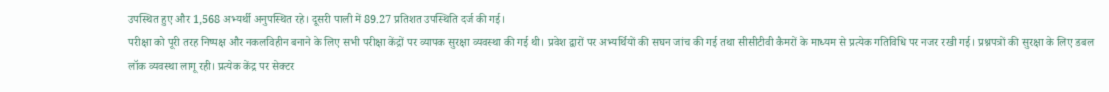उपस्थित हुए और 1,568 अभ्यर्थी अनुपस्थित रहे। दूसरी पाली में 89.27 प्रतिशत उपस्थिति दर्ज की गई।
परीक्षा को पूरी तरह निष्पक्ष और नकलविहीन बनाने के लिए सभी परीक्षा केंद्रों पर व्यापक सुरक्षा व्यवस्था की गई थी। प्रवेश द्वारों पर अभ्यर्थियों की सघन जांच की गई तथा सीसीटीवी कैमरों के माध्यम से प्रत्येक गतिविधि पर नजर रखी गई। प्रश्नपत्रों की सुरक्षा के लिए डबल लॉक व्यवस्था लागू रही। प्रत्येक केंद्र पर सेक्टर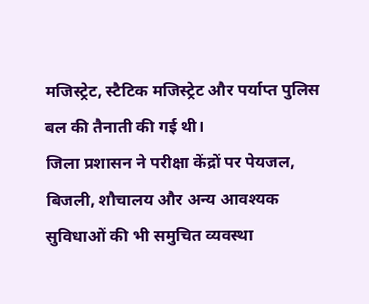मजिस्ट्रेट, स्टैटिक मजिस्ट्रेट और पर्याप्त पुलिस बल की तैनाती की गई थी।
जिला प्रशासन ने परीक्षा केंद्रों पर पेयजल, बिजली, शौचालय और अन्य आवश्यक सुविधाओं की भी समुचित व्यवस्था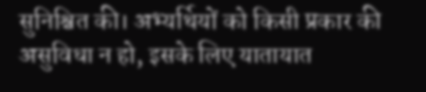सुनिश्चित की। अभ्यर्थियों को किसी प्रकार की असुविधा न हो, इसके लिए यातायात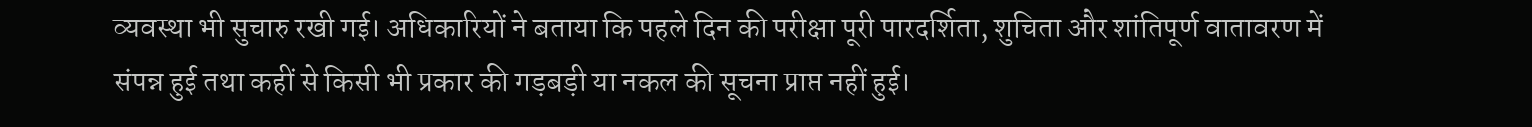व्यवस्था भी सुचारु रखी गई। अधिकारियों ने बताया कि पहले दिन की परीक्षा पूरी पारदर्शिता, शुचिता और शांतिपूर्ण वातावरण में संपन्न हुई तथा कहीं से किसी भी प्रकार की गड़बड़ी या नकल की सूचना प्राप्त नहीं हुई।